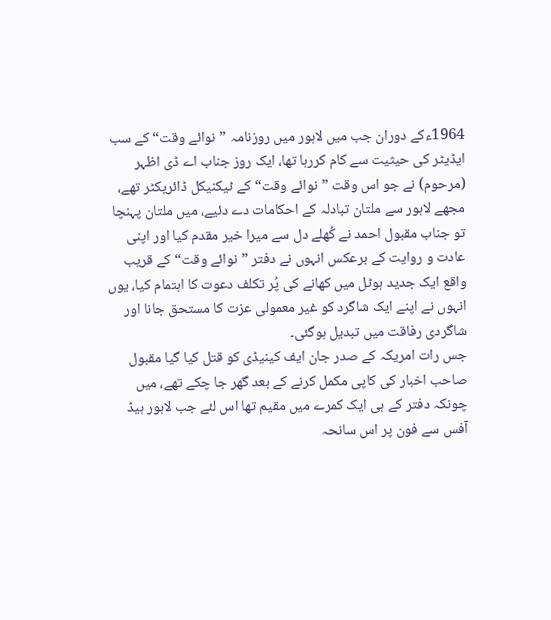1964ءکے دوران جب میں لاہور میں روزنامہ ”نوائے وقت“ کے سب ایڈیٹر کی حیثیت سے کام کررہا تھا، ایک روز جناب اے ڈی اظہر (مرحوم) نے جو اس وقت ”نوائے وقت“ کے ٹیکنیکل ڈائریکٹر تھے، مجھے لاہور سے ملتان تبادلہ کے احکامات دے دئیے، میں ملتان پہنچا تو جناب مقبول احمد نے کُھلے دل سے میرا خیر مقدم کیا اور اپنی عادت و روایت کے برعکس انہوں نے دفتر ”نوائے وقت“ کے قریب واقع ایک جدید ہوٹل میں کھانے کی پُر تکلف دعوت کا اہتمام کیا، یوں انہوں نے اپنے ایک شاگرد کو غیر معمولی عزت کا مستحق جانا اور شاگردی رفاقت میں تبدیل ہوگئی۔
جس رات امریکہ کے صدر جان ایف کینیڈی کو قتل کیا گیا مقبول صاحب اخبار کی کاپی مکمل کرنے کے بعد گھر جا چکے تھے، میں چونکہ دفتر کے ہی ایک کمرے میں مقیم تھا اس لئے جب لاہور ہیڈ آفس سے فون پر اس سانحہ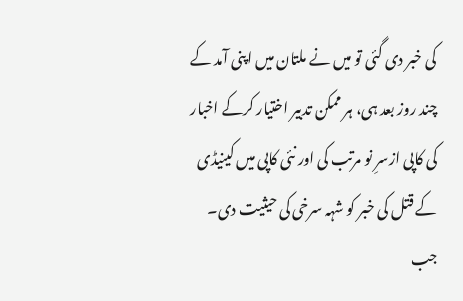کی خبر دی گئی تو میں نے ملتان میں اپنی آمد کے چند روز بعد ہی، ہر ممکن تدبیر اختیار کرکے اخبار کی کاپی ازسرِ نو مرتب کی اور نئی کاپی میں کینیڈی کے قتل کی خبر کو شہہ سرخی کی حیثیت دی۔ جب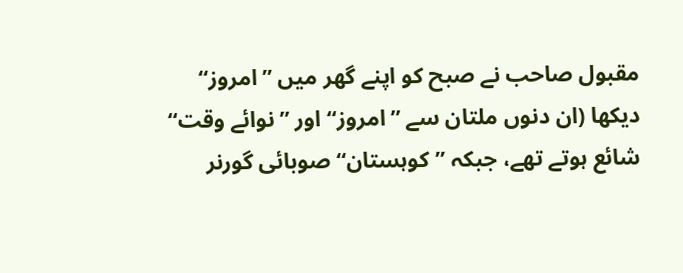مقبول صاحب نے صبح کو اپنے گھر میں ”امروز“ دیکھا (ان دنوں ملتان سے ”امروز“ اور ”نوائے وقت“ شائع ہوتے تھے، جبکہ ”کوہستان“ صوبائی گورنر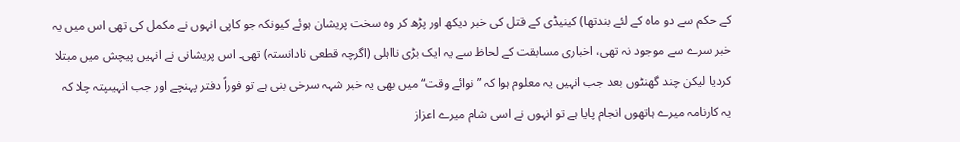کے حکم سے دو ماہ کے لئے بندتھا) کینیڈی کے قتل کی خبر دیکھ اور پڑھ کر وہ سخت پریشان ہوئے کیونکہ جو کاپی انہوں نے مکمل کی تھی اس میں یہ خبر سرے سے موجود نہ تھی، اخباری مسابقت کے لحاظ سے یہ ایک بڑی نااہلی (اگرچہ قطعی نادانستہ) تھی۔ اس پریشانی نے انہیں پیچش میں مبتلا کردیا لیکن چند گھنٹوں بعد جب انہیں یہ معلوم ہوا کہ ”نوائے وقت“ میں بھی یہ خبر شہہ سرخی بنی ہے تو فوراً دفتر پہنچے اور جب انہیںپتہ چلا کہ یہ کارنامہ میرے ہاتھوں انجام پایا ہے تو انہوں نے اسی شام میرے اعزاز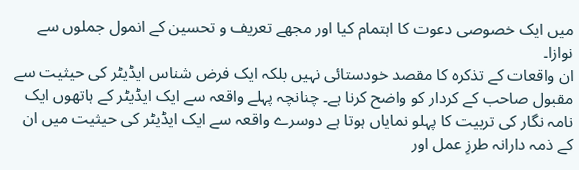میں ایک خصوصی دعوت کا اہتمام کیا اور مجھے تعریف و تحسین کے انمول جملوں سے نوازا۔
ان واقعات کے تذکرہ کا مقصد خودستائی نہیں بلکہ ایک فرض شناس ایڈیٹر کی حیثیت سے مقبول صاحب کے کردار کو واضح کرنا ہے۔ چنانچہ پہلے واقعہ سے ایک ایڈیٹر کے ہاتھوں ایک نامہ نگار کی تربیت کا پہلو نمایاں ہوتا ہے دوسرے واقعہ سے ایک ایڈیٹر کی حیثیت میں ان کے ذمہ دارانہ طرزِ عمل اور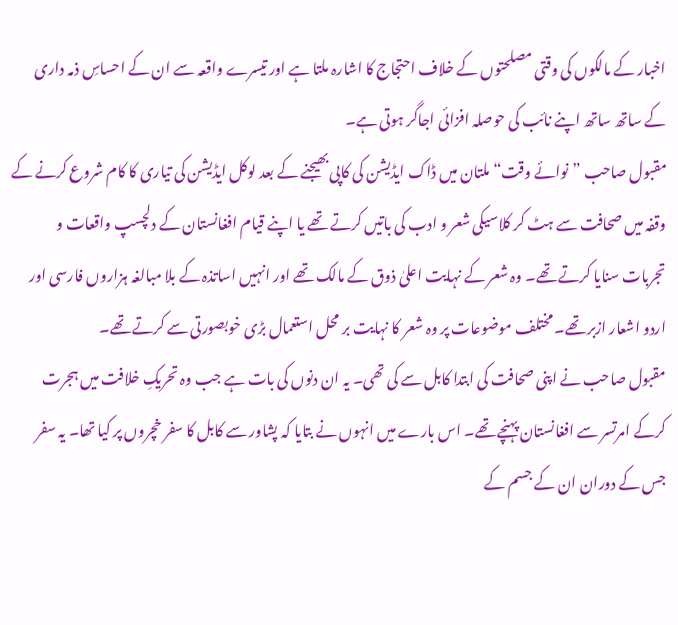اخبار کے مالکوں کی وقتی مصلحتوں کے خلاف احتجاج کا اشارہ ملتا ہے اور تیسرے واقعہ سے ان کے احساسِ ذمہ داری کے ساتھ ساتھ اپنے نائب کی حوصلہ افزائی اجاگر ہوتی ہے۔
مقبول صاحب ”نوائے وقت“ ملتان میں ڈاک ایڈیشن کی کاپی بھیجنے کے بعد لوکل ایڈیشن کی تیاری کا کام شروع کرنے کے وقفہ میں صحافت سے ہٹ کر کلاسیکی شعر و ادب کی باتیں کرتے تھے یا اپنے قیام افغانستان کے دلچسپ واقعات و تجربات سنایا کرتے تھے۔ وہ شعر کے نہایت اعلیٰ ذوق کے مالک تھے اور انہیں اساتذہ کے بلا مبالغہ ہزاروں فارسی اور اردو اشعار ازبر تھے۔ مختلف موضوعات پر وہ شعر کا نہایت بر محل استعمال بڑی خوبصورتی سے کرتے تھے۔
مقبول صاحب نے اپنی صحافت کی ابتدا کابل سے کی تھی۔ یہ ان دنوں کی بات ہے جب وہ تحریکِ خلافت میں ہجرت کرکے امرتسر سے افغانستان پہنچے تھے۔ اس بارے میں انہوں نے بتایا کہ پشاور سے کابل کا سفر خچروں پر کیا تھا۔ یہ سفر جس کے دوران ان کے جسم کے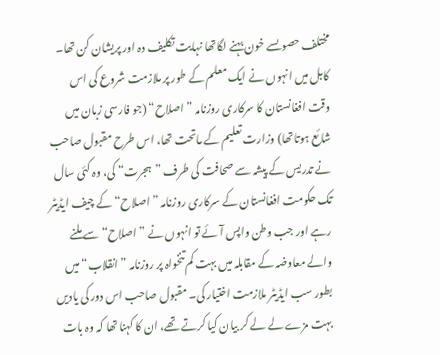مختلف حصوںسے خون بہنے لگاتھا نہایت تکلیف دہ اور پریشان کن تھا۔ کابل میں انہوں نے ایک معلم کے طور پر ملازمت شروع کی اس وقت افغانستان کا سرکاری روزنامہ ”اصلاح“ (جو فارسی زبان میں شائع ہوتاتھا) وزارت تعلیم کے ماتحت تھا، اس طرح مقبول صاحب نے تدریس کے پیشہ سے صحافت کی طرف ”ہجرت“ کی، وہ کئی سال تک حکومت افغانستان کے سرکاری روزنامہ ”اصلاح“ کے چیف ایڈیٹر رہے اور جب وطن واپس آئے تو انہوں نے ”اصلاح“ سے ملنے والے معاوضہ کے مقابلہ میں بہت کم تنخواہ پر روزنامہ ”انقلاب“ میں بطور سب ایڈیٹر ملازمت اختیار کی۔ مقبول صاحب اس دور کی یادیں بہت مزے لے لے کر بیان کیا کرتے تھے، ان کا کہنا تھا کہ وہ بات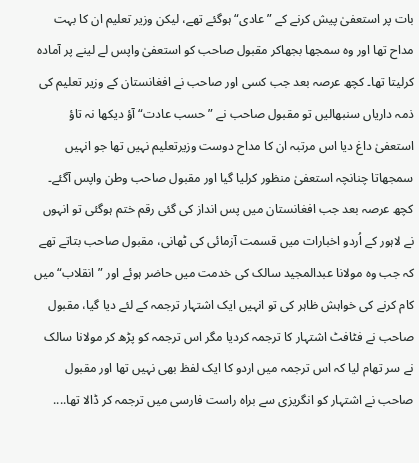بات پر استعفیٰ پیش کرنے کے ”عادی“ ہوگئے تھے، لیکن وزیر تعلیم ان کا بہت مداح تھا اور وہ سمجھا بجھاکر مقبول صاحب کو استعفیٰ واپس لے لینے پر آمادہ کرلیتا تھا۔ کچھ عرصہ بعد جب کسی اور صاحب نے افغانستان کے وزیر تعلیم کی ذمہ داریاں سنبھالیں تو مقبول صاحب نے ”حسب عادت“ آؤ دیکھا نہ تاؤ استعفیٰ داغ دیا اس مرتبہ ان کا مداح دوست وزیرتعلیم نہیں تھا جو انہیں سمجھاتا چنانچہ استعفیٰ منظور کرلیا گیا اور مقبول صاحب وطن واپس آگئے۔
کچھ عرصہ بعد جب افغانستان میں پس انداز کی گئی رقم ختم ہوگئی تو انہوں نے لاہور کے اُردو اخبارات میں قسمت آزمائی کی ٹھانی، مقبول صاحب بتاتے تھے کہ جب وہ مولانا عبدالمجید سالک کی خدمت میں حاضر ہوئے اور ”انقلاب“ میں کام کرنے کی خواہش ظاہر کی تو انہیں ایک اشتہار ترجمہ کے لئے دیا گیا، مقبول صاحب نے فٹافٹ اشتہار کا ترجمہ کردیا مگر اس ترجمہ کو پڑھ کر مولانا سالک نے سر تھام لیا کہ اس ترجمہ میں اردو کا ایک لفظ بھی نہیں تھا اور مقبول صاحب نے اشتہار کو انگریزی سے براہ راست فارسی میں ترجمہ کر ڈالا تھا....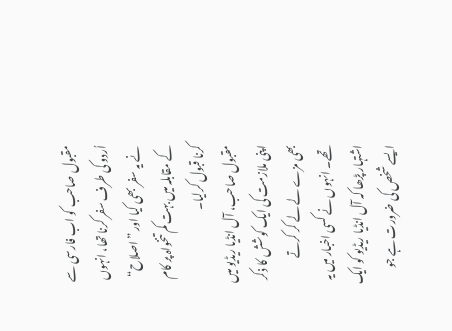مقبول صاحب کو اب فارسی سے اُردو کی طرف سفر کرنا تھا، انہوں نے یہ سفر بھی کیا اور ”اصلاح“ کے مقابلہ میں بہت کم تنخواہ پر کام کرنا قبول کرلیا۔
مقبول صاحب، آل انڈیا ریڈیو میں اپنی ملازمت کی ایک کوشش کا ذکر بھی مزے لے لے کر کرتے تھے۔ انہوں نے کسی اخبار میں یہ اشتہار پڑھا کہ آل انڈیا ریڈیو کو ایک ایسے شخص کی ضرورت ہے جو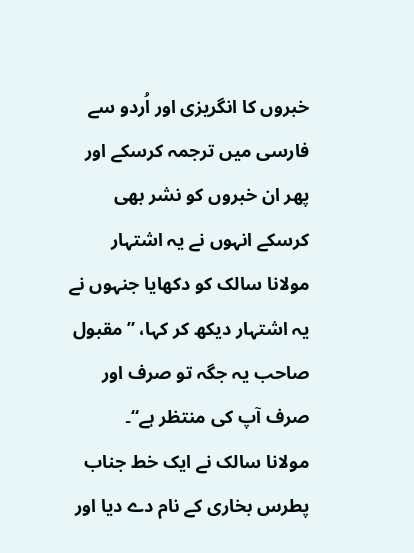خبروں کا انگریزی اور اُردو سے فارسی میں ترجمہ کرسکے اور پھر ان خبروں کو نشر بھی کرسکے انہوں نے یہ اشتہار مولانا سالک کو دکھایا جنہوں نے یہ اشتہار دیکھ کر کہا، ”مقبول صاحب یہ جگہ تو صرف اور صرف آپ کی منتظر ہے“۔
مولانا سالک نے ایک خط جناب پطرس بخاری کے نام دے دیا اور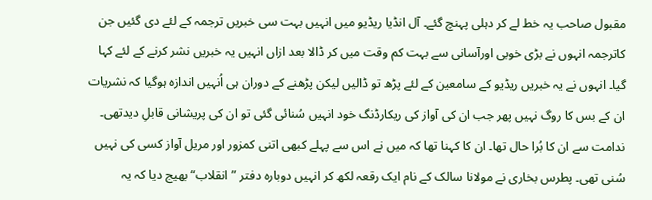مقبول صاحب یہ خط لے کر دہلی پہنچ گئے۔ آل انڈیا ریڈیو میں انہیں بہت سی خبریں ترجمہ کے لئے دی گئیں جن کاترجمہ انہوں نے بڑی خوبی اورآسانی سے بہت کم وقت میں کر ڈالا بعد ازاں انہیں یہ خبریں نشر کرنے کے لئے کہا گیا۔ انہوں نے یہ خبریں ریڈیو کے سامعین کے لئے پڑھ تو ڈالیں لیکن پڑھنے کے دوران ہی اُنہیں اندازہ ہوگیا کہ نشریات ان کے بس کا روگ نہیں پھر جب ان کی آواز کی ریکارڈنگ خود انہیں سُنائی گئی تو ان کی پریشانی قابلِ دیدتھی۔ ندامت سے ان کا بُرا حال تھا۔ ان کا کہنا تھا کہ میں نے اس سے پہلے کبھی اتنی کمزور اور مریل آواز کسی کی نہیں سُنی تھی۔ پطرس بخاری نے مولانا سالک کے نام ایک رقعہ لکھ کر انہیں دوبارہ دفتر ”انقلاب“ بھیج دیا کہ یہ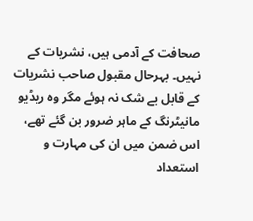صحافت کے آدمی ہیں، نشریات کے نہیں۔ بہرحال مقبول صاحب نشریات کے قابل بے شک نہ ہوئے مگر وہ ریڈیو مانیٹرنگ کے ماہر ضرور بن گئے تھے، اس ضمن میں ان کی مہارت و استعداد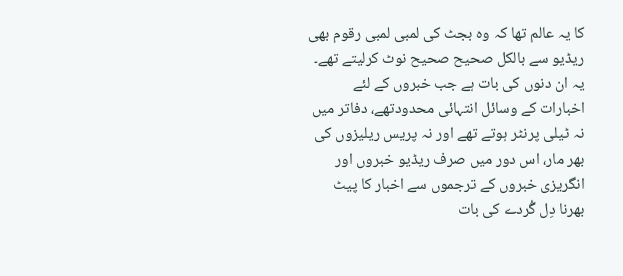کا یہ عالم تھا کہ وہ بجٹ کی لمبی لمبی رقوم بھی ریڈیو سے بالکل صحیح صحیح نوٹ کرلیتے تھے۔ یہ ان دنوں کی بات ہے جب خبروں کے لئے اخبارات کے وسائل انتہائی محدودتھے، دفاتر میں نہ ٹیلی پرنٹر ہوتے تھے اور نہ پریس ریلیزوں کی بھر مار، اس دور میں صرف ریڈیو خبروں اور انگریزی خبروں کے ترجموں سے اخبار کا پیٹ بھرنا دِل گُردے کی بات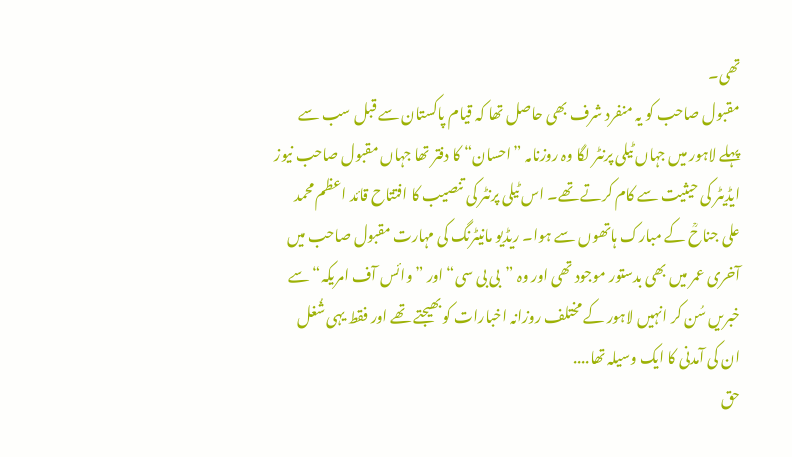تھی۔
مقبول صاحب کو یہ منفرد شرف بھی حاصل تھا کہ قیام پاکستان سے قبل سب سے پہلے لاہور میں جہاں ٹیلی پرنٹر لگا وہ روزنامہ ”احسان“ کا دفتر تھا جہاں مقبول صاحب نیوز ایڈیٹر کی حیثیت سے کام کرتے تھے۔ اس ٹیلی پرنٹر کی تنصیب کا افتتاح قائد اعظم محمد علی جناحؒ کے مبارک ہاتھوں سے ہوا۔ ریڈیو مانیٹرنگ کی مہارت مقبول صاحب میں آخری عمر میں بھی بدستور موجود تھی اور وہ ”بی بی سی“ اور ”وائس آف امریکہ“ سے خبریں سُن کر انہیں لاہور کے مختلف روزانہ اخبارات کو بھیجتے تھے اور فقط یہی شُغل ان کی آمدنی کا ایک وسیلہ تھا....
حق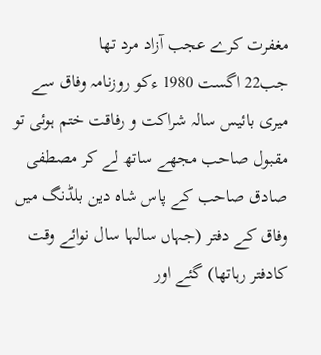مغفرت کرے عجب آزاد مرد تھا
جب22 اگست 1980 ءکو روزنامہ وفاق سے میری بائیس سالہ شراکت و رفاقت ختم ہوئی تو مقبول صاحب مجھے ساتھ لے کر مصطفی صادق صاحب کے پاس شاہ دین بلڈنگ میں وفاق کے دفتر (جہاں سالہا سال نوائے وقت کادفتر رہاتھا) گئے اور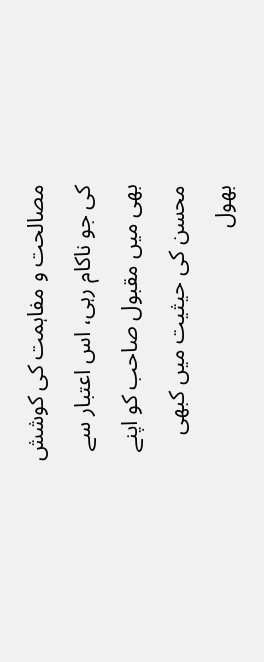مصالحت و مفاہمت کی کوشش کی جو ناکام رہی، اس اعتبار سے بھی میں مقبول صاحب کو اپنے محسن کی حیثیت میں کبھی بھول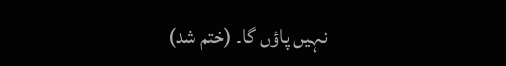نہیں پاؤں گا۔ (ختم شد)